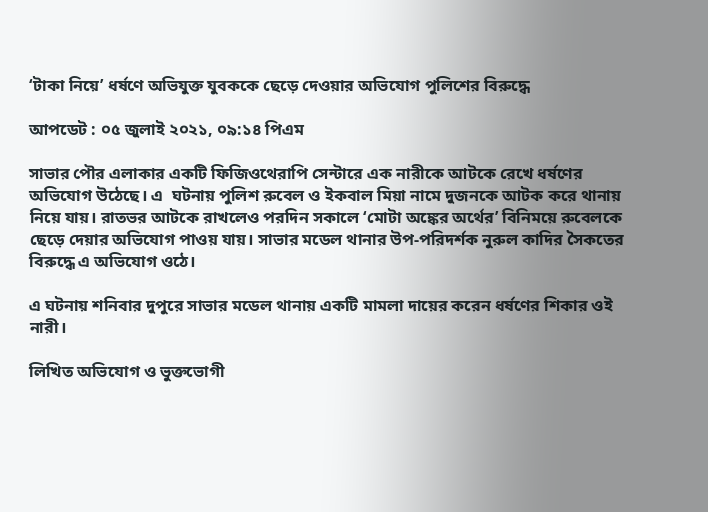‘টাকা নিয়ে’ ধর্ষণে অভিযুক্ত যুবককে ছেড়ে দেওয়ার অভিযোগ পুলিশের বিরুদ্ধে

আপডেট : ০৫ জুলাই ২০২১, ০৯:১৪ পিএম

সাভার পৌর এলাকার একটি ফিজিওথেরাপি সেন্টারে এক নারীকে আটকে রেখে ধর্ষণের অভিযোগ উঠেছে। এ  ঘটনায় পুলিশ রুবেল ও ইকবাল মিয়া নামে দুজনকে আটক করে থানায় নিয়ে যায়। রাতভর আটকে রাখলেও পরদিন সকালে ‘মোটা অঙ্কের অর্থের’ বিনিময়ে রুবেলকে ছেড়ে দেয়ার অভিযোগ পাওয় যায়। সাভার মডেল থানার উপ-পরিদর্শক নুরুল কাদির সৈকতের বিরুদ্ধে এ অভিযোগ ওঠে।

এ ঘটনায় শনিবার দুপুরে সাভার মডেল থানায় একটি মামলা দায়ের করেন ধর্ষণের শিকার ওই নারী।

লিখিত অভিযোগ ও ভুক্তভোগী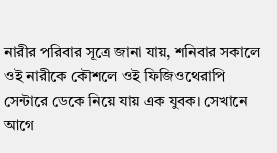নারীর পরিবার সূত্রে জানা যায়, শনিবার সকালে ওই নারীকে কৌশলে ওই ফিজিওথেরাপি সেন্টারে ডেকে নিয়ে যায় এক যুবক। সেখানে আগে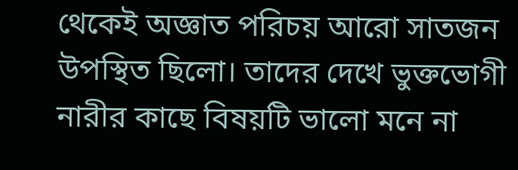থেকেই অজ্ঞাত পরিচয় আরো সাতজন উপস্থিত ছিলো। তাদের দেখে ভুক্তভোগী নারীর কাছে বিষয়টি ভালো মনে না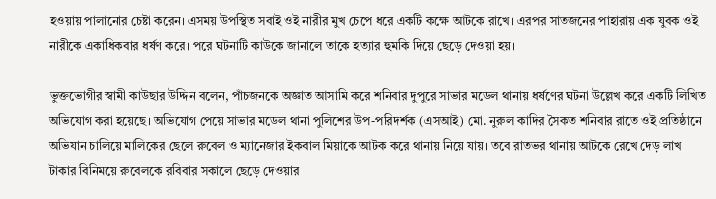হওয়ায় পালানোর চেষ্টা করেন। এসময় উপস্থিত সবাই ওই নারীর মুখ চেপে ধরে একটি কক্ষে আটকে রাখে। এরপর সাতজনের পাহারায় এক যুবক ওই নারীকে একাধিকবার ধর্ষণ করে। পরে ঘটনাটি কাউকে জানালে তাকে হত্যার হুমকি দিয়ে ছেড়ে দেওয়া হয়।

ভুক্তভোগীর স্বামী কাউছার উদ্দিন বলেন, পাঁচজনকে অজ্ঞাত আসামি করে শনিবার দুপুরে সাভার মডেল থানায় ধর্ষণের ঘটনা উল্লেখ করে একটি লিখিত অভিযোগ করা হয়েছে। অভিযোগ পেয়ে সাভার মডেল থানা পুলিশের উপ-পরিদর্শক (এসআই) মো. নুরুল কাদির সৈকত শনিবার রাতে ওই প্রতিষ্ঠানে অভিযান চালিয়ে মালিকের ছেলে রুবেল ও ম্যানেজার ইকবাল মিয়াকে আটক করে থানায় নিয়ে যায়। তবে রাতভর থানায় আটকে রেখে দেড় লাখ টাকার বিনিময়ে রুবেলকে রবিবার সকালে ছেড়ে দেওয়ার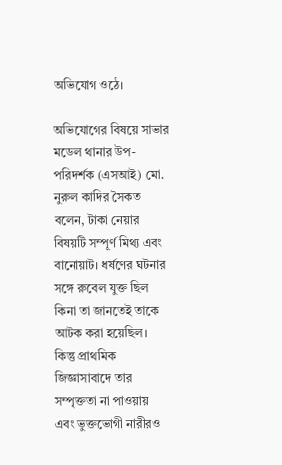অভিযোগ ওঠে।

অভিযোগের বিষয়ে সাভার মডেল থানার উপ-পরিদর্শক (এসআই) মো. নুরুল কাদির সৈকত বলেন, টাকা নেয়ার বিষয়টি সম্পূর্ণ মিথ্য এবং বানোয়াট। ধর্ষণের ঘটনার সঙ্গে রুবেল যুক্ত ছিল কিনা তা জানতেই তাকে আটক করা হয়েছিল। কিন্তু প্রাথমিক জিজ্ঞাসাবাদে তার সম্পৃক্ততা না পাওয়ায় এবং ভুক্তভোগী নারীরও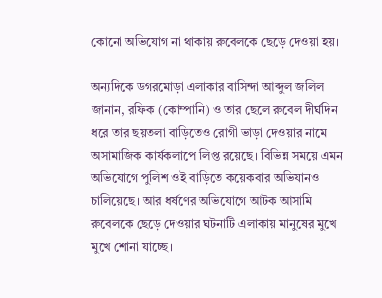কোনো অভিযোগ না থাকায় রুবেলকে ছেড়ে দেওয়া হয়।

অন্যদিকে ডগরমোড়া এলাকার বাসিন্দা আব্দুল জলিল জানান, রফিক (কোম্পানি) ও তার ছেলে রুবেল দীর্ঘদিন ধরে তার ছয়তলা বাড়িতেও রোগী ভাড়া দেওয়ার নামে অসামাজিক কার্যকলাপে লিপ্ত রয়েছে। বিভিন্ন সময়ে এমন অভিযোগে পুলিশ ওই বাড়িতে কয়েকবার অভিযানও চালিয়েছে। আর ধর্ষণের অভিযোগে আটক আসামি রুবেলকে ছেড়ে দেওয়ার ঘটনাটি এলাকায় মানুষের মুখে মুখে শোনা যাচ্ছে।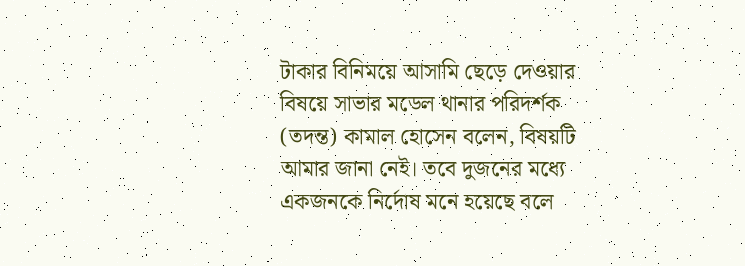টাকার বিনিময়ে আসামি ছেড়ে দেওয়ার বিষয়ে সাভার মডেল থানার পরিদর্শক (তদন্ত) কামাল হোসেন বলেন, বিষয়টি আমার জানা নেই। তবে দুজনের মধ্যে একজনকে নির্দোষ মনে হয়েছে বলে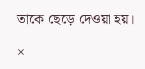তাকে ছেড়ে দেওয়া হয়।

×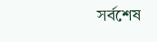সর্বশেষ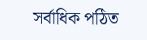সর্বাধিক পঠিত